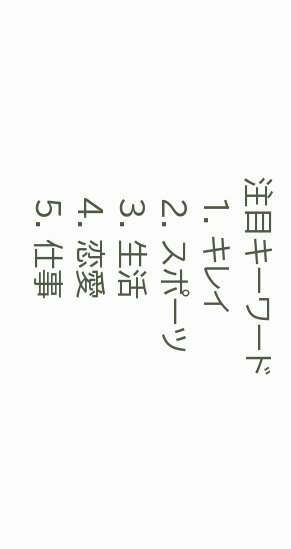注目キーワード
  1. キレイ
  2. スポーツ
  3. 生活
  4. 恋愛
  5. 仕事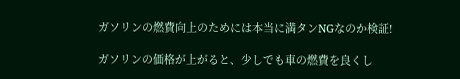ガソリンの燃費向上のためには本当に満タンNGなのか検証!

ガソリンの価格が上がると、少しでも車の燃費を良くし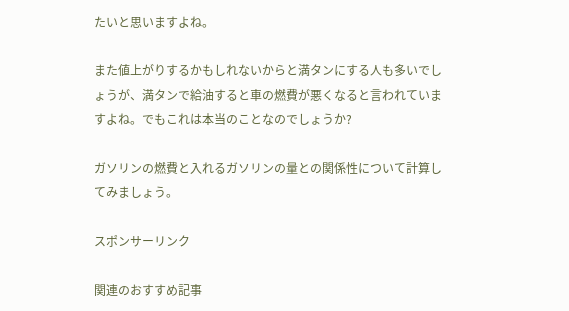たいと思いますよね。

また値上がりするかもしれないからと満タンにする人も多いでしょうが、満タンで給油すると車の燃費が悪くなると言われていますよね。でもこれは本当のことなのでしょうか?

ガソリンの燃費と入れるガソリンの量との関係性について計算してみましょう。

スポンサーリンク

関連のおすすめ記事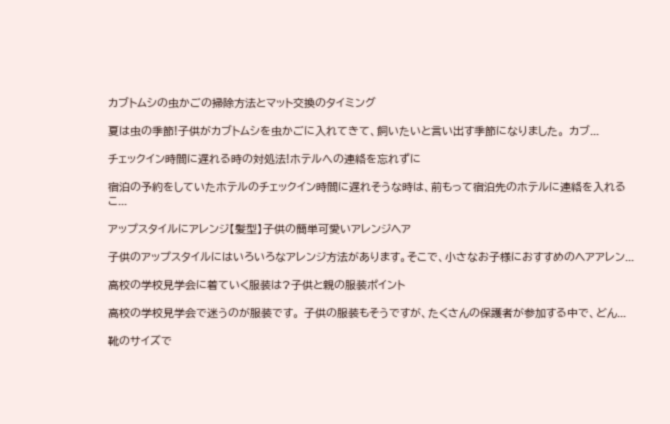カブトムシの虫かごの掃除方法とマット交換のタイミング

夏は虫の季節!子供がカブトムシを虫かごに入れてきて、飼いたいと言い出す季節になりました。 カブ...

チェックイン時間に遅れる時の対処法!ホテルへの連絡を忘れずに

宿泊の予約をしていたホテルのチェックイン時間に遅れそうな時は、前もって宿泊先のホテルに連絡を入れるこ...

アップスタイルにアレンジ【髪型】子供の簡単可愛いアレンジヘア

子供のアップスタイルにはいろいろなアレンジ方法があります。そこで、小さなお子様におすすめのヘアアレン...

高校の学校見学会に着ていく服装は?子供と親の服装ポイント

高校の学校見学会で迷うのが服装です。 子供の服装もそうですが、たくさんの保護者が参加する中で、どん...

靴のサイズで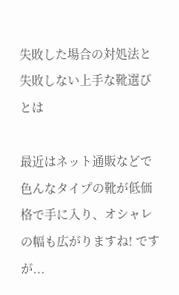失敗した場合の対処法と失敗しない上手な靴選びとは

最近はネット通販などで色んなタイプの靴が低価格で手に入り、オシャレの幅も広がりますね! ですが...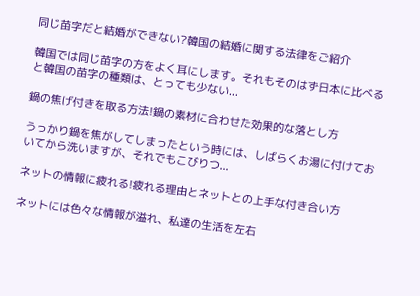同じ苗字だと結婚ができない?韓国の結婚に関する法律をご紹介

韓国では同じ苗字の方をよく耳にします。それもそのはず日本に比べると韓国の苗字の種類は、とっても少ない...

鍋の焦げ付きを取る方法!鍋の素材に合わせた効果的な落とし方

うっかり鍋を焦がしてしまったという時には、しばらくお湯に付けておいてから洗いますが、それでもこびりつ...

ネットの情報に疲れる!疲れる理由とネットとの上手な付き合い方

ネットには色々な情報が溢れ、私達の生活を左右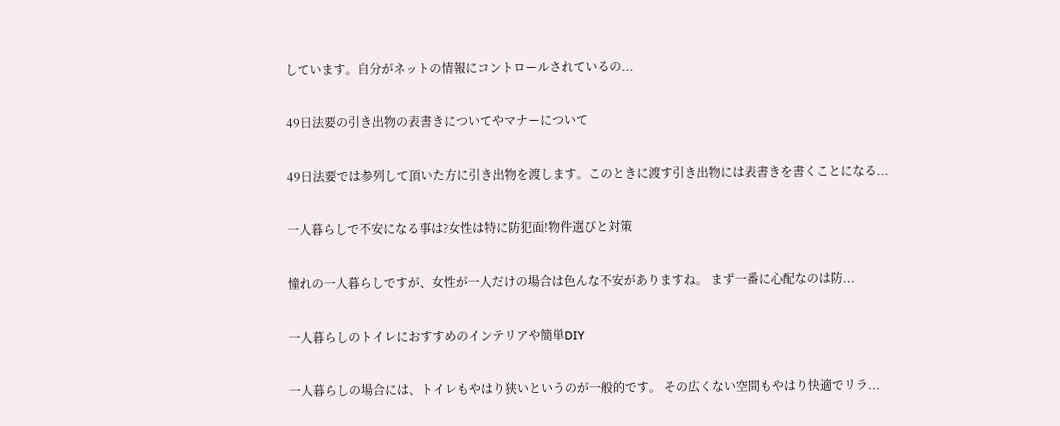しています。自分がネットの情報にコントロールされているの...

49日法要の引き出物の表書きについてやマナーについて

49日法要では参列して頂いた方に引き出物を渡します。このときに渡す引き出物には表書きを書くことになる...

一人暮らしで不安になる事は?女性は特に防犯面!物件選びと対策

憧れの一人暮らしですが、女性が一人だけの場合は色んな不安がありますね。 まず一番に心配なのは防...

一人暮らしのトイレにおすすめのインテリアや簡単DIY

一人暮らしの場合には、トイレもやはり狭いというのが一般的です。 その広くない空間もやはり快適でリラ...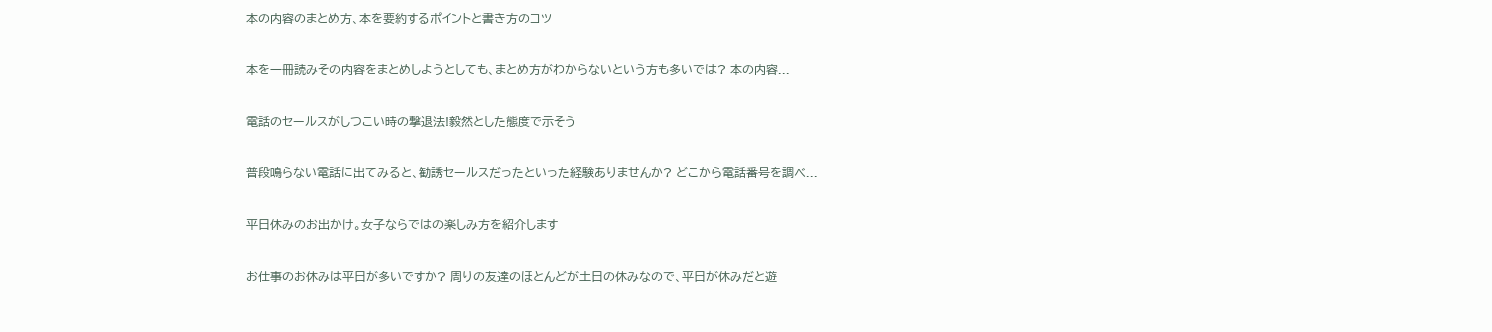本の内容のまとめ方、本を要約するポイントと書き方のコツ

本を一冊読みその内容をまとめしようとしても、まとめ方がわからないという方も多いでは? 本の内容...

電話のセールスがしつこい時の撃退法!毅然とした態度で示そう

普段鳴らない電話に出てみると、勧誘セールスだったといった経験ありませんか? どこから電話番号を調べ...

平日休みのお出かけ。女子ならではの楽しみ方を紹介します

お仕事のお休みは平日が多いですか? 周りの友達のほとんどが土日の休みなので、平日が休みだと遊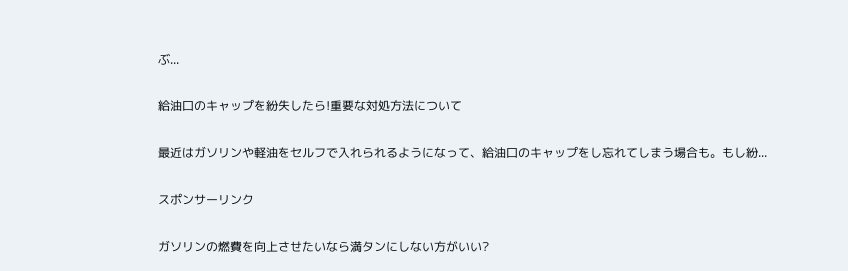ぶ...

給油口のキャップを紛失したら!重要な対処方法について

最近はガソリンや軽油をセルフで入れられるようになって、給油口のキャップをし忘れてしまう場合も。もし紛...

スポンサーリンク

ガソリンの燃費を向上させたいなら満タンにしない方がいい?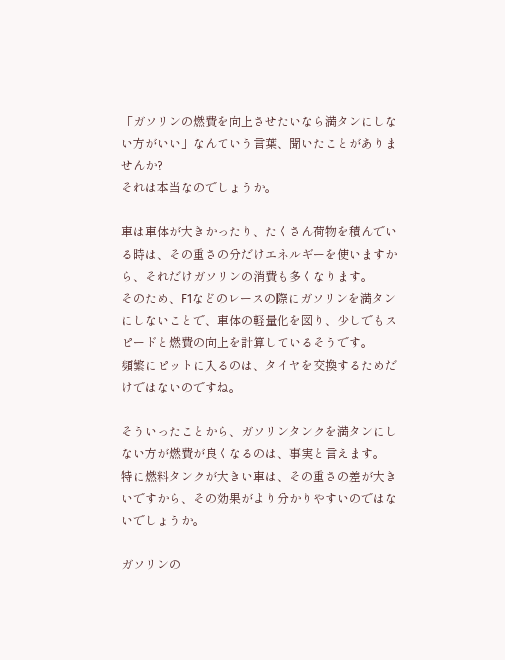「ガソリンの燃費を向上させたいなら満タンにしない方がいい」なんていう言葉、聞いたことがありませんか?
それは本当なのでしょうか。

車は車体が大きかったり、たくさん荷物を積んでいる時は、その重さの分だけエネルギーを使いますから、それだけガソリンの消費も多くなります。
そのため、F1などのレースの際にガソリンを満タンにしないことで、車体の軽量化を図り、少しでもスピードと燃費の向上を計算しているそうです。
頻繁にピットに入るのは、タイヤを交換するためだけではないのですね。

そういったことから、ガソリンタンクを満タンにしない方が燃費が良くなるのは、事実と言えます。
特に燃料タンクが大きい車は、その重さの差が大きいですから、その効果がより分かりやすいのではないでしょうか。

ガソリンの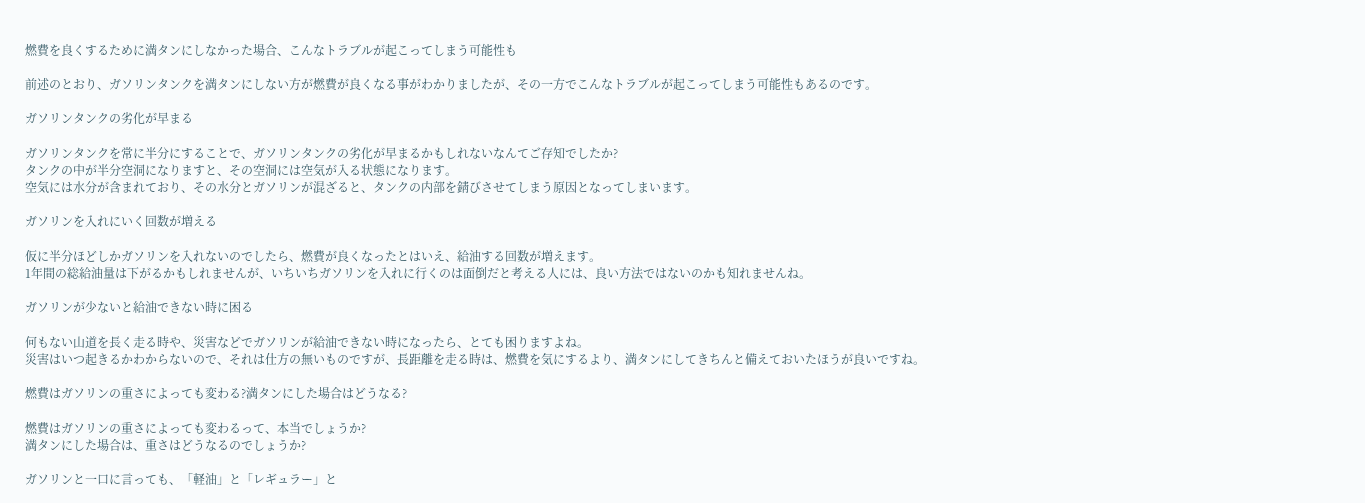燃費を良くするために満タンにしなかった場合、こんなトラブルが起こってしまう可能性も

前述のとおり、ガソリンタンクを満タンにしない方が燃費が良くなる事がわかりましたが、その一方でこんなトラブルが起こってしまう可能性もあるのです。

ガソリンタンクの劣化が早まる

ガソリンタンクを常に半分にすることで、ガソリンタンクの劣化が早まるかもしれないなんてご存知でしたか?
タンクの中が半分空洞になりますと、その空洞には空気が入る状態になります。
空気には水分が含まれており、その水分とガソリンが混ざると、タンクの内部を錆びさせてしまう原因となってしまいます。

ガソリンを入れにいく回数が増える

仮に半分ほどしかガソリンを入れないのでしたら、燃費が良くなったとはいえ、給油する回数が増えます。
1年間の総給油量は下がるかもしれませんが、いちいちガソリンを入れに行くのは面倒だと考える人には、良い方法ではないのかも知れませんね。

ガソリンが少ないと給油できない時に困る

何もない山道を長く走る時や、災害などでガソリンが給油できない時になったら、とても困りますよね。
災害はいつ起きるかわからないので、それは仕方の無いものですが、長距離を走る時は、燃費を気にするより、満タンにしてきちんと備えておいたほうが良いですね。

燃費はガソリンの重さによっても変わる?満タンにした場合はどうなる?

燃費はガソリンの重さによっても変わるって、本当でしょうか?
満タンにした場合は、重さはどうなるのでしょうか?

ガソリンと一口に言っても、「軽油」と「レギュラー」と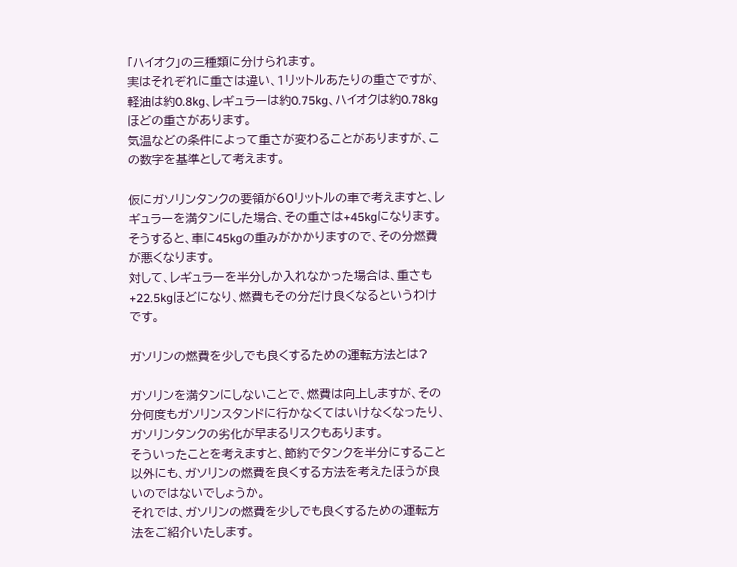「ハイオク」の三種類に分けられます。
実はそれぞれに重さは違い、1リットルあたりの重さですが、軽油は約0.8kg、レギュラーは約0.75kg、ハイオクは約0.78kgほどの重さがあります。
気温などの条件によって重さが変わることがありますが、この数字を基準として考えます。

仮にガソリンタンクの要領が60リットルの車で考えますと、レギュラーを満タンにした場合、その重さは+45kgになります。
そうすると、車に45kgの重みがかかりますので、その分燃費が悪くなります。
対して、レギュラーを半分しか入れなかった場合は、重さも+22.5kgほどになり、燃費もその分だけ良くなるというわけです。

ガソリンの燃費を少しでも良くするための運転方法とは?

ガソリンを満タンにしないことで、燃費は向上しますが、その分何度もガソリンスタンドに行かなくてはいけなくなったり、ガソリンタンクの劣化が早まるリスクもあります。
そういったことを考えますと、節約でタンクを半分にすること以外にも、ガソリンの燃費を良くする方法を考えたほうが良いのではないでしょうか。
それでは、ガソリンの燃費を少しでも良くするための運転方法をご紹介いたします。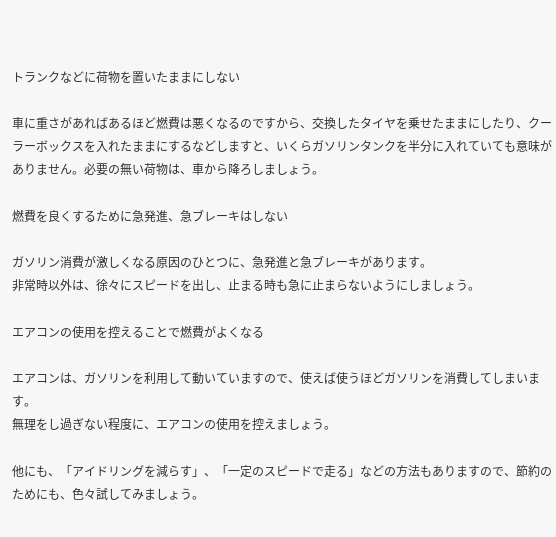トランクなどに荷物を置いたままにしない

車に重さがあればあるほど燃費は悪くなるのですから、交換したタイヤを乗せたままにしたり、クーラーボックスを入れたままにするなどしますと、いくらガソリンタンクを半分に入れていても意味がありません。必要の無い荷物は、車から降ろしましょう。

燃費を良くするために急発進、急ブレーキはしない

ガソリン消費が激しくなる原因のひとつに、急発進と急ブレーキがあります。
非常時以外は、徐々にスピードを出し、止まる時も急に止まらないようにしましょう。

エアコンの使用を控えることで燃費がよくなる

エアコンは、ガソリンを利用して動いていますので、使えば使うほどガソリンを消費してしまいます。
無理をし過ぎない程度に、エアコンの使用を控えましょう。

他にも、「アイドリングを減らす」、「一定のスピードで走る」などの方法もありますので、節約のためにも、色々試してみましょう。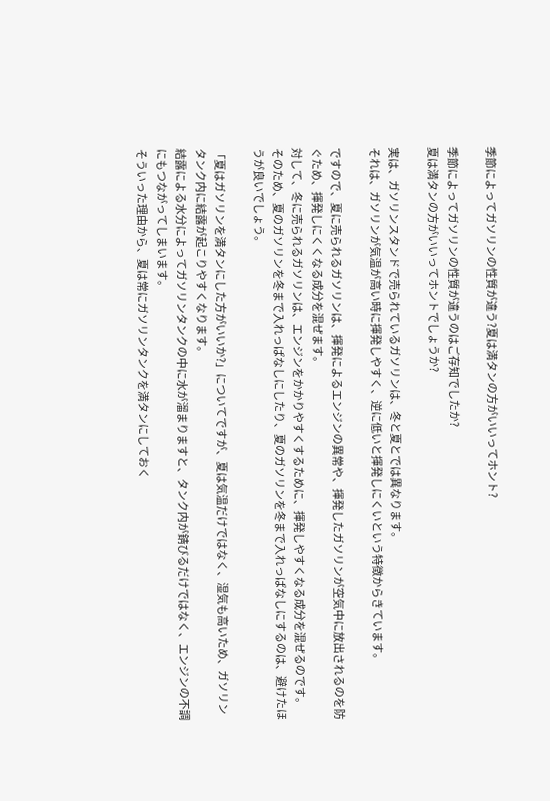季節によってガソリンの性質が違う?夏は満タンの方がいいってホント?

季節によってガソリンの性質が違うのはご存知でしたか?
夏は満タンの方がいいってホントでしょうか?

実は、ガソリンスタンドで売られているガソリンは、冬と夏とでは異なります。
それは、ガソリンが気温が高い時に揮発しやすく、逆に低いと揮発しにくいという特徴からきています。

ですので、夏に売られるガソリンは、揮発によるエンジンの異常や、揮発したガソリンが空気中に放出されるのを防ぐため、揮発しにくくなる成分を混ぜます。
対して、冬に売られるガソリンは、エンジンをかかりやすくするために、揮発しやすくなる成分を混ぜるのです。
そのため、夏のガソリンを冬まで入れっぱなしにしたり、夏のガソリンを冬まで入れっぱなしにするのは、避けたほうが良いでしょう。

「夏はガソリンを満タンにした方がいいか?」についてですが、夏は気温だけではなく、湿気も高いため、ガソリンタンク内に結露が起こりやすくなります。
結露による水分によってガソリンタンクの中に水が溜まりますと、タンク内が錆びるだけではなく、エンジンの不調にもつながってしまいます。
そういった理由から、夏は常にガソリンタンクを満タンにしておく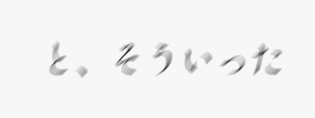と、そういった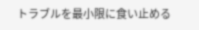トラブルを最小限に食い止める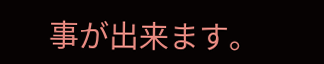事が出来ます。